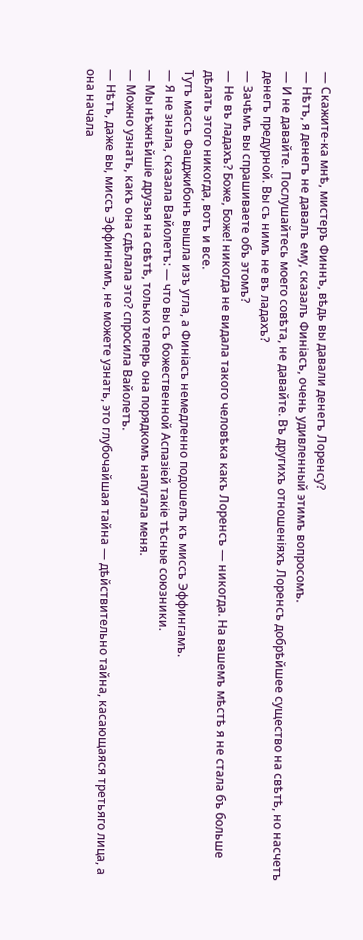— Скажите-ка мнѣ, мистеръ Финнъ, вѣдь вы давали денегъ Лоренсу?
— Нѣтъ, я денегъ не давалъ ему, сказалъ Финіасъ, очень удивленный этимъ вопросомъ.
— И не давайте. Послушайтесь моего совѣта, не давайте. Въ другихъ отношеніяхъ Лоренсъ добрѣйшее существо на свѣтѣ, но насчетъ денегъ предурной. Вы съ нимъ не въ ладахъ?
— Зачѣмъ вы спрашиваете объ этомъ?
— Не въ ладахъ? Боже, Боже! никогда не видала такого человѣка какъ Лоренсъ — никогда. На вашемъ мѣстѣ я не стала бъ больше дѣлать этого никогда, вотъ и все.
Тутъ массъ Фацджибонъ вышла изъ угла, а Финіасъ немедленно подошелъ къ миссъ Эффингамъ.
— Я не знала, сказала Вайолетъ: — что вы съ божественной Аспазіей такіе тѣсные союзники.
— Мы нѣжнѣйшіе друзья на свѣтѣ, только теперь она порядкомъ напугала меня.
— Можно узнать, какъ она сдѣлала это? спросила Вайолетъ.
— Нѣтъ, даже вы, миссъ Эффингамъ, не можете узнать, это глубочайшая тайна — дѣйствительно тайна, касающаяся третьяго лица, а она начала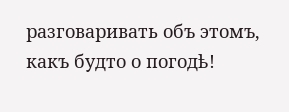разговаривать объ этомъ, какъ будто о погодѣ!